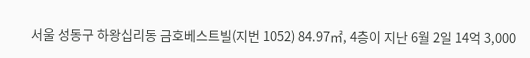서울 성동구 하왕십리동 금호베스트빌(지번 1052) 84.97㎡, 4층이 지난 6월 2일 14억 3,000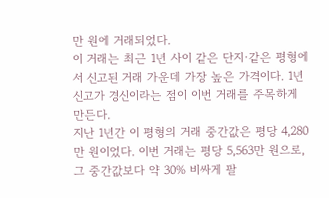만 원에 거래되었다.
이 거래는 최근 1년 사이 같은 단지·같은 평형에서 신고된 거래 가운데 가장 높은 가격이다. 1년 신고가 경신이라는 점이 이번 거래를 주목하게 만든다.
지난 1년간 이 평형의 거래 중간값은 평당 4,280만 원이었다. 이번 거래는 평당 5,563만 원으로, 그 중간값보다 약 30% 비싸게 팔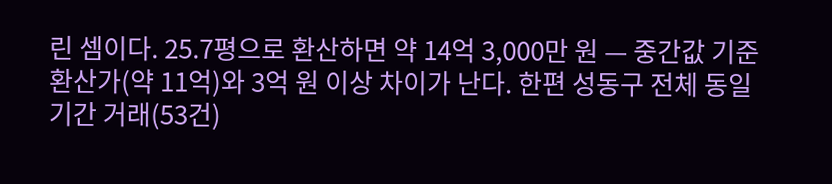린 셈이다. 25.7평으로 환산하면 약 14억 3,000만 원 — 중간값 기준 환산가(약 11억)와 3억 원 이상 차이가 난다. 한편 성동구 전체 동일 기간 거래(53건)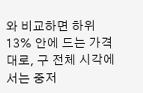와 비교하면 하위 13% 안에 드는 가격대로, 구 전체 시각에서는 중저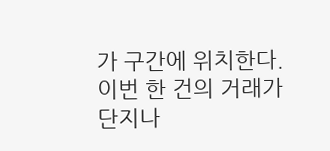가 구간에 위치한다.
이번 한 건의 거래가 단지나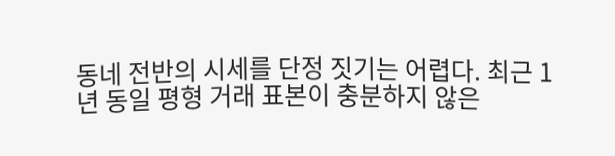동네 전반의 시세를 단정 짓기는 어렵다. 최근 1년 동일 평형 거래 표본이 충분하지 않은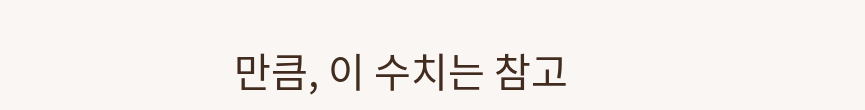만큼, 이 수치는 참고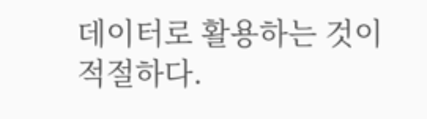데이터로 활용하는 것이 적절하다.